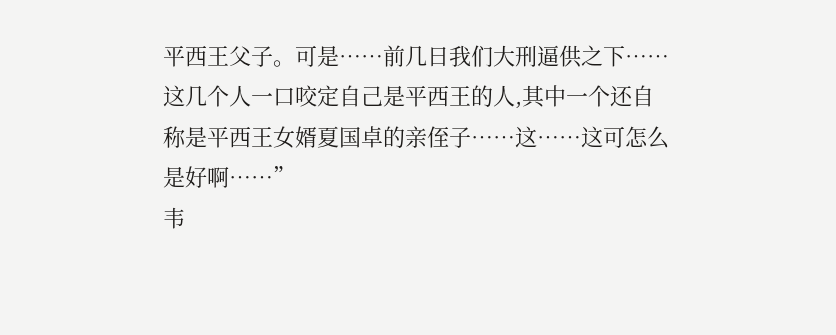平西王父子。可是……前几日我们大刑逼供之下……这几个人一口咬定自己是平西王的人,其中一个还自称是平西王女婿夏国卓的亲侄子……这……这可怎么是好啊……”
韦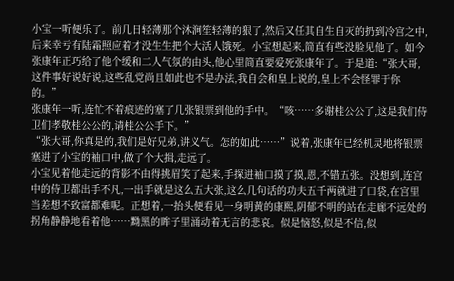小宝一听便乐了。前几日轻薄那个沐涧笙轻薄的狠了,然后又任其自生自灭的扔到冷宫之中,后来幸亏有陆霜照应着才没生生把个大活人饿死。小宝想起来,简直有些没脸见他了。如今张康年正巧给了他个缓和二人气氛的由头,他心里简直要爱死张康年了。于是道:“张大哥,这件事好说好说,这些乱党尚且如此也不是办法,我自会和皇上说的,皇上不会怪罪于你的。”
张康年一听,连忙不着痕迹的塞了几张银票到他的手中。“咳……多谢桂公公了,这是我们侍卫们孝敬桂公公的,请桂公公手下。”
“张大哥,你真是的,我们是好兄弟,讲义气。怎的如此……”说着,张康年已经机灵地将银票塞进了小宝的袖口中,做了个大揖,走远了。
小宝见着他走远的背影不由得挑眉笑了起来,手探进袖口摸了摸,恩,不错五张。没想到,连宫中的侍卫都出手不凡,一出手就是这么五大张,这么几句话的功夫五千两就进了口袋,在宫里当差想不致富都难呢。正想着,一抬头便看见一身明黄的康熙,阴郁不明的站在走廊不远处的拐角静静地看着他……黝黑的眸子里涌动着无言的悲哀。似是恼怒,似是不信,似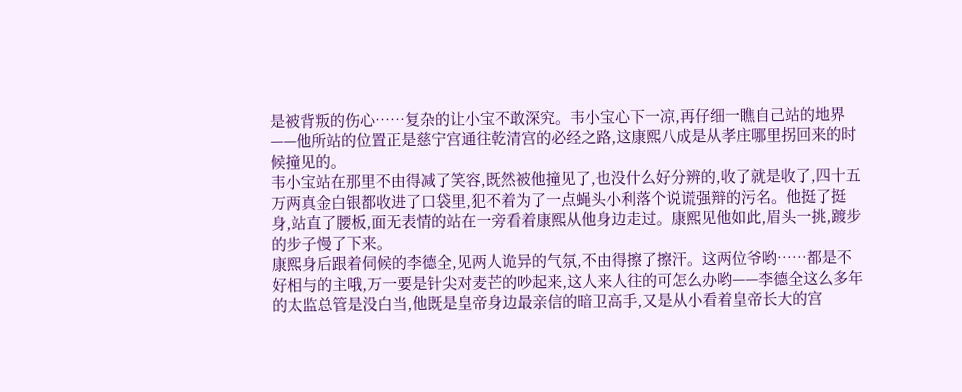是被背叛的伤心……复杂的让小宝不敢深究。韦小宝心下一凉,再仔细一瞧自己站的地界——他所站的位置正是慈宁宫通往乾清宫的必经之路,这康熙八成是从孝庄哪里拐回来的时候撞见的。
韦小宝站在那里不由得减了笑容,既然被他撞见了,也没什么好分辨的,收了就是收了,四十五万两真金白银都收进了口袋里,犯不着为了一点蝇头小利落个说谎强辩的污名。他挺了挺身,站直了腰板,面无表情的站在一旁看着康熙从他身边走过。康熙见他如此,眉头一挑,踱步的步子慢了下来。
康熙身后跟着伺候的李德全,见两人诡异的气氛,不由得擦了擦汗。这两位爷哟……都是不好相与的主哦,万一要是针尖对麦芒的吵起来,这人来人往的可怎么办哟——李德全这么多年的太监总管是没白当,他既是皇帝身边最亲信的暗卫高手,又是从小看着皇帝长大的宫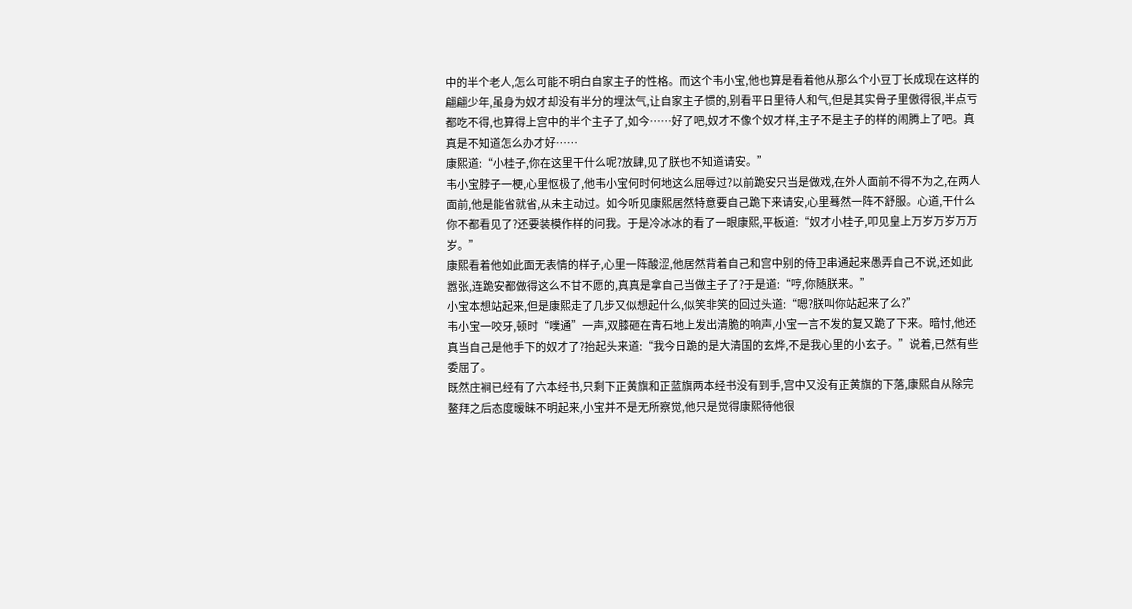中的半个老人,怎么可能不明白自家主子的性格。而这个韦小宝,他也算是看着他从那么个小豆丁长成现在这样的翩翩少年,虽身为奴才却没有半分的埋汰气,让自家主子惯的,别看平日里待人和气,但是其实骨子里傲得很,半点亏都吃不得,也算得上宫中的半个主子了,如今……好了吧,奴才不像个奴才样,主子不是主子的样的闹腾上了吧。真真是不知道怎么办才好……
康熙道:“小桂子,你在这里干什么呢?放肆,见了朕也不知道请安。”
韦小宝脖子一梗,心里怄极了,他韦小宝何时何地这么屈辱过?以前跪安只当是做戏,在外人面前不得不为之,在两人面前,他是能省就省,从未主动过。如今听见康熙居然特意要自己跪下来请安,心里蓦然一阵不舒服。心道,干什么你不都看见了?还要装模作样的问我。于是冷冰冰的看了一眼康熙,平板道:“奴才小桂子,叩见皇上万岁万岁万万岁。”
康熙看着他如此面无表情的样子,心里一阵酸涩,他居然背着自己和宫中别的侍卫串通起来愚弄自己不说,还如此嚣张,连跪安都做得这么不甘不愿的,真真是拿自己当做主子了?于是道:“哼,你随朕来。”
小宝本想站起来,但是康熙走了几步又似想起什么,似笑非笑的回过头道:“嗯?朕叫你站起来了么?”
韦小宝一咬牙,顿时“噗通”一声,双膝砸在青石地上发出清脆的响声,小宝一言不发的复又跪了下来。暗忖,他还真当自己是他手下的奴才了?抬起头来道:“我今日跪的是大清国的玄烨,不是我心里的小玄子。”说着,已然有些委屈了。
既然庄裥已经有了六本经书,只剩下正黄旗和正蓝旗两本经书没有到手,宫中又没有正黄旗的下落,康熙自从除完鳌拜之后态度暧昧不明起来,小宝并不是无所察觉,他只是觉得康熙待他很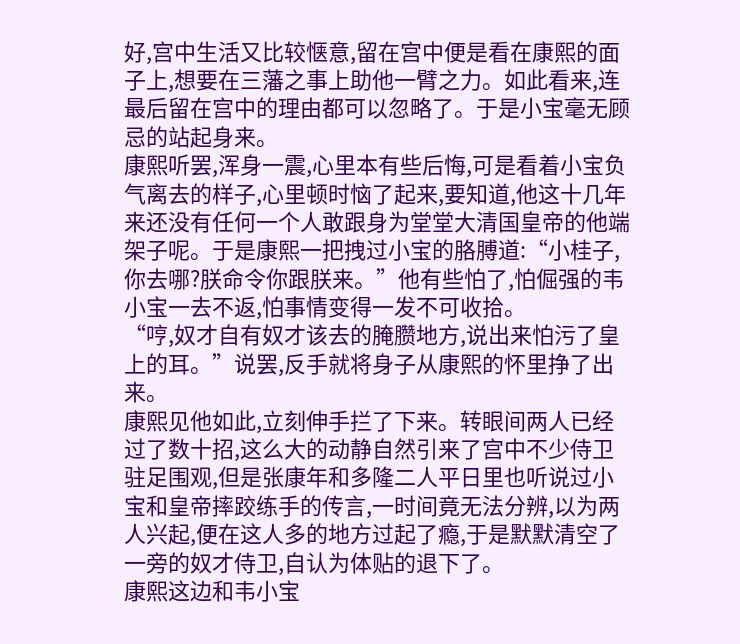好,宫中生活又比较惬意,留在宫中便是看在康熙的面子上,想要在三藩之事上助他一臂之力。如此看来,连最后留在宫中的理由都可以忽略了。于是小宝毫无顾忌的站起身来。
康熙听罢,浑身一震,心里本有些后悔,可是看着小宝负气离去的样子,心里顿时恼了起来,要知道,他这十几年来还没有任何一个人敢跟身为堂堂大清国皇帝的他端架子呢。于是康熙一把拽过小宝的胳膊道:“小桂子,你去哪?朕命令你跟朕来。”他有些怕了,怕倔强的韦小宝一去不返,怕事情变得一发不可收拾。
“哼,奴才自有奴才该去的腌臜地方,说出来怕污了皇上的耳。”说罢,反手就将身子从康熙的怀里挣了出来。
康熙见他如此,立刻伸手拦了下来。转眼间两人已经过了数十招,这么大的动静自然引来了宫中不少侍卫驻足围观,但是张康年和多隆二人平日里也听说过小宝和皇帝摔跤练手的传言,一时间竟无法分辨,以为两人兴起,便在这人多的地方过起了瘾,于是默默清空了一旁的奴才侍卫,自认为体贴的退下了。
康熙这边和韦小宝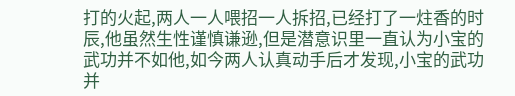打的火起,两人一人喂招一人拆招,已经打了一炷香的时辰,他虽然生性谨慎谦逊,但是潜意识里一直认为小宝的武功并不如他,如今两人认真动手后才发现,小宝的武功并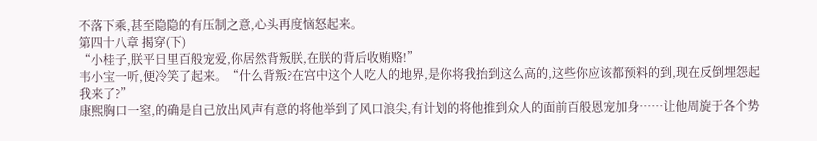不落下乘,甚至隐隐的有压制之意,心头再度恼怒起来。
第四十八章 揭穿(下)
“小桂子,朕平日里百般宠爱,你居然背叛朕,在朕的背后收贿赂!”
韦小宝一听,便冷笑了起来。“什么背叛?在宫中这个人吃人的地界,是你将我抬到这么高的,这些你应该都预料的到,现在反倒埋怨起我来了?”
康熙胸口一窒,的确是自己放出风声有意的将他举到了风口浪尖,有计划的将他推到众人的面前百般恩宠加身……让他周旋于各个势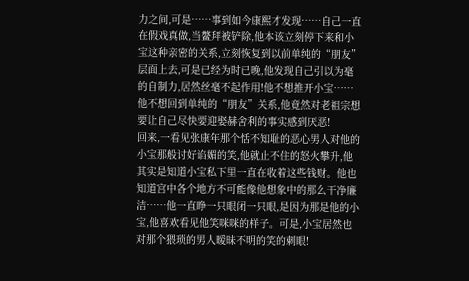力之间,可是……事到如今康熙才发现……自己一直在假戏真做,当鳌拜被铲除,他本该立刻停下来和小宝这种亲密的关系,立刻恢复到以前单纯的“朋友”层面上去,可是已经为时已晚,他发现自己引以为毫的自制力,居然丝毫不起作用!他不想推开小宝……他不想回到单纯的“朋友”关系,他竟然对老祖宗想要让自己尽快要迎娶赫舍利的事实感到厌恶!
回来,一看见张康年那个恬不知耻的恶心男人对他的小宝那般讨好谄媚的笑,他就止不住的怒火攀升,他其实是知道小宝私下里一直在收着这些钱财。他也知道宫中各个地方不可能像他想象中的那么干净廉洁……他一直睁一只眼闭一只眼,是因为那是他的小宝,他喜欢看见他笑咪咪的样子。可是,小宝居然也对那个猥琐的男人暧昧不明的笑的刺眼!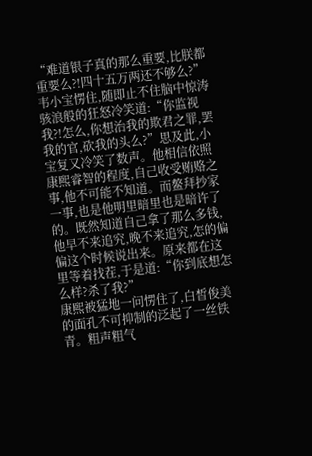“难道银子真的那么重要,比朕都重要么?!四十五万两还不够么?”
韦小宝愣住,随即止不住脑中惊涛骇浪般的狂怒冷笑道:“你监视我?!怎么,你想治我的欺君之罪,罢我的官,砍我的头么?”思及此,小宝复又冷笑了数声。他相信依照康熙睿智的程度,自己收受贿赂之事,他不可能不知道。而鳌拜抄家一事,也是他明里暗里也是暗许了的。既然知道自己拿了那么多钱,他早不来追究,晚不来追究,怎的偏偏这个时候说出来。原来都在这里等着找茬,于是道:“你到底想怎么样?杀了我?”
康熙被猛地一问愣住了,白皙俊美的面孔不可抑制的泛起了一丝铁青。粗声粗气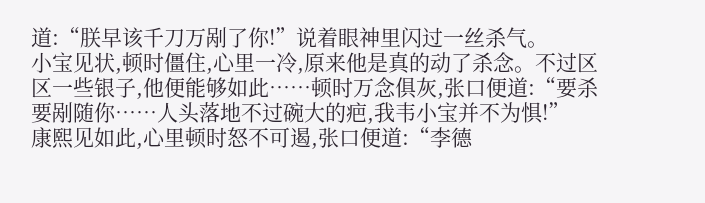道:“朕早该千刀万剐了你!”说着眼神里闪过一丝杀气。
小宝见状,顿时僵住,心里一冷,原来他是真的动了杀念。不过区区一些银子,他便能够如此……顿时万念俱灰,张口便道:“要杀要剐随你……人头落地不过碗大的疤,我韦小宝并不为惧!”
康熙见如此,心里顿时怒不可遏,张口便道:“李德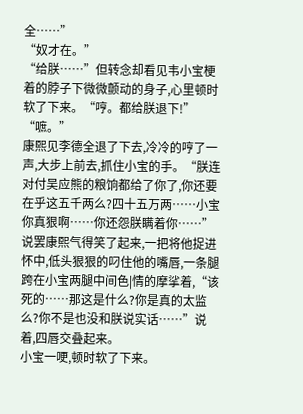全……”
“奴才在。”
“给朕……”但转念却看见韦小宝梗着的脖子下微微颤动的身子,心里顿时软了下来。“哼。都给朕退下!”
“嗻。”
康熙见李德全退了下去,冷冷的哼了一声,大步上前去,抓住小宝的手。“朕连对付吴应熊的粮饷都给了你了,你还要在乎这五千两么?四十五万两……小宝你真狠啊……你还怨朕瞒着你……” 说罢康熙气得笑了起来,一把将他捉进怀中,低头狠狠的叼住他的嘴唇,一条腿跨在小宝两腿中间色|情的摩挲着,“该死的……那这是什么?你是真的太监么?你不是也没和朕说实话……”说着,四唇交叠起来。
小宝一哽,顿时软了下来。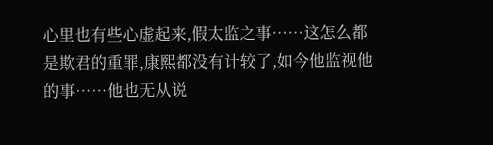心里也有些心虚起来,假太监之事……这怎么都是欺君的重罪,康熙都没有计较了,如今他监视他的事……他也无从说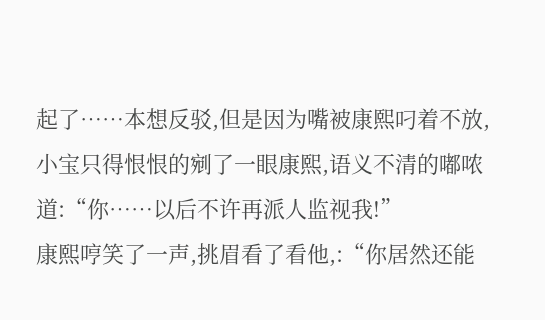起了……本想反驳,但是因为嘴被康熙叼着不放,小宝只得恨恨的剜了一眼康熙,语义不清的嘟哝道:“你……以后不许再派人监视我!”
康熙哼笑了一声,挑眉看了看他,:“你居然还能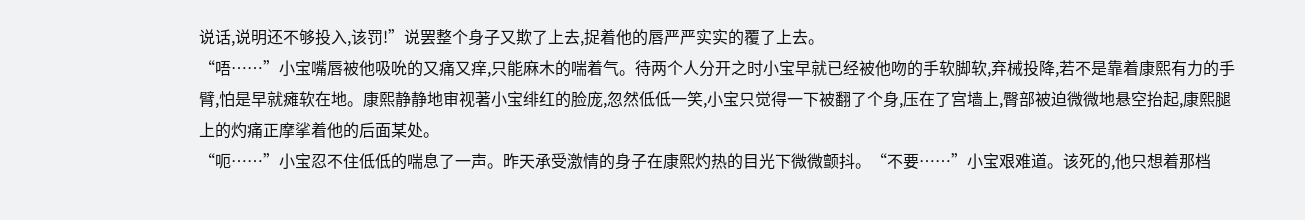说话,说明还不够投入,该罚!”说罢整个身子又欺了上去,捉着他的唇严严实实的覆了上去。
“唔……”小宝嘴唇被他吸吮的又痛又痒,只能麻木的喘着气。待两个人分开之时小宝早就已经被他吻的手软脚软,弃械投降,若不是靠着康熙有力的手臂,怕是早就瘫软在地。康熙静静地审视著小宝绯红的脸庞,忽然低低一笑,小宝只觉得一下被翻了个身,压在了宫墙上,臀部被迫微微地悬空抬起,康熙腿上的灼痛正摩挲着他的后面某处。
“呃……”小宝忍不住低低的喘息了一声。昨天承受激情的身子在康熙灼热的目光下微微颤抖。“不要……”小宝艰难道。该死的,他只想着那档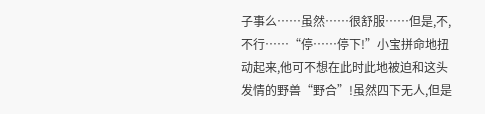子事么……虽然……很舒服……但是,不,不行……“停……停下!”小宝拼命地扭动起来,他可不想在此时此地被迫和这头发情的野兽“野合”!虽然四下无人,但是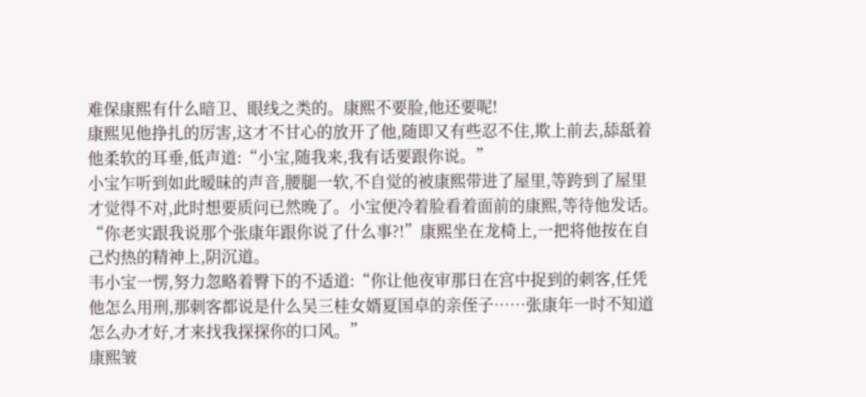难保康熙有什么暗卫、眼线之类的。康熙不要脸,他还要呢!
康熙见他挣扎的厉害,这才不甘心的放开了他,随即又有些忍不住,欺上前去,舔舐着他柔软的耳垂,低声道:“小宝,随我来,我有话要跟你说。”
小宝乍听到如此暧昧的声音,腰腿一软,不自觉的被康熙带进了屋里,等跨到了屋里才觉得不对,此时想要质问已然晚了。小宝便冷着脸看着面前的康熙,等待他发话。
“你老实跟我说那个张康年跟你说了什么事?!”康熙坐在龙椅上,一把将他按在自己灼热的精神上,阴沉道。
韦小宝一愣,努力忽略着臀下的不适道:“你让他夜审那日在宫中捉到的刺客,任凭他怎么用刑,那刺客都说是什么吴三桂女婿夏国卓的亲侄子……张康年一时不知道怎么办才好,才来找我探探你的口风。”
康熙皱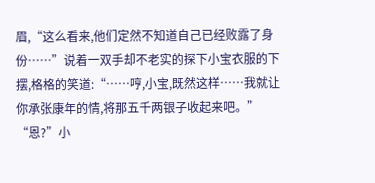眉,“这么看来,他们定然不知道自己已经败露了身份……”说着一双手却不老实的探下小宝衣服的下摆,格格的笑道:“……哼,小宝,既然这样……我就让你承张康年的情,将那五千两银子收起来吧。”
“恩?”小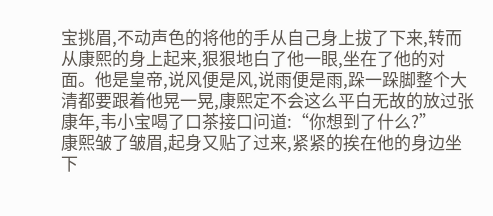宝挑眉,不动声色的将他的手从自己身上拔了下来,转而从康熙的身上起来,狠狠地白了他一眼,坐在了他的对面。他是皇帝,说风便是风,说雨便是雨,跺一跺脚整个大清都要跟着他晃一晃,康熙定不会这么平白无故的放过张康年,韦小宝喝了口茶接口问道:“你想到了什么?”
康熙皱了皱眉,起身又贴了过来,紧紧的挨在他的身边坐下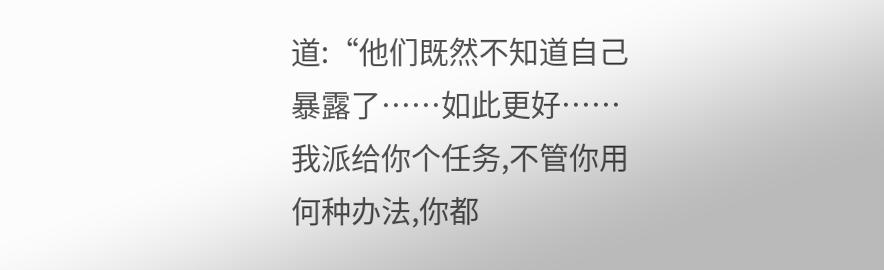道:“他们既然不知道自己暴露了……如此更好……我派给你个任务,不管你用何种办法,你都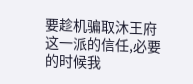要趁机骗取沐王府这一派的信任,必要的时候我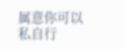属意你可以私自行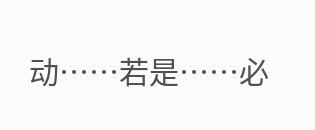动……若是……必